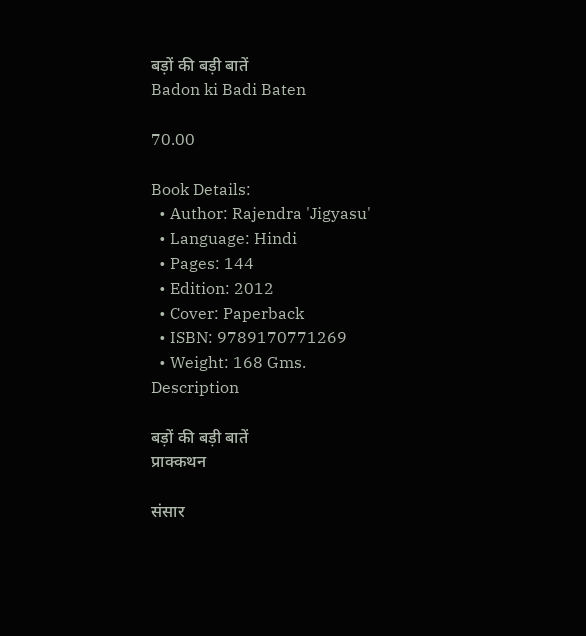बड़ों की बड़ी बातें
Badon ki Badi Baten

70.00

Book Details:
  • Author: Rajendra 'Jigyasu'
  • Language: Hindi
  • Pages: 144
  • Edition: 2012
  • Cover: Paperback
  • ISBN: 9789170771269
  • Weight: 168 Gms.
Description

बड़ों की बड़ी बातें
प्राक्कथन

संसार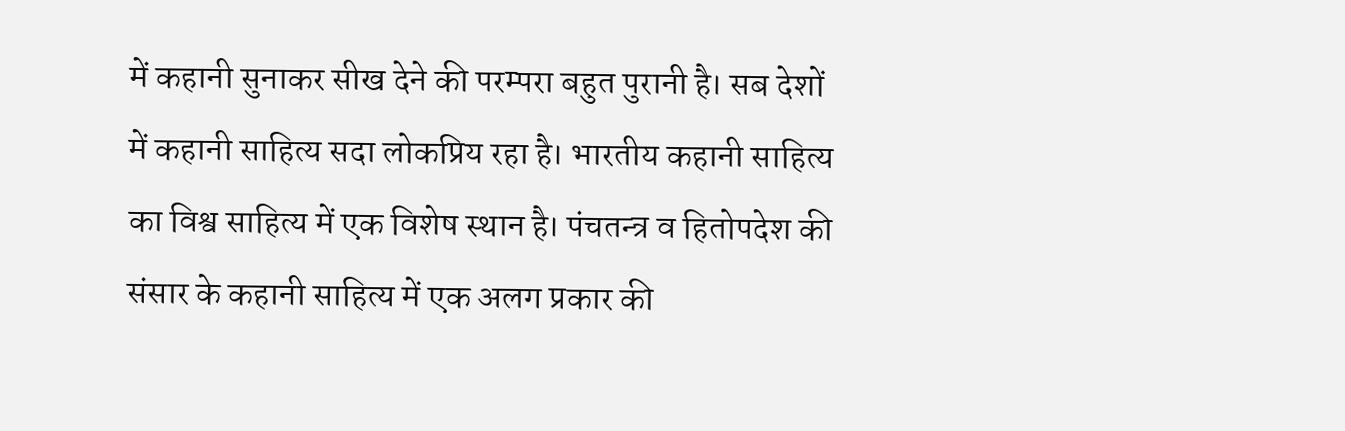में कहानी सुनाकर सीख देने की परम्परा बहुत पुरानी है। सब देशों में कहानी साहित्य सदा लोकप्रिय रहा है। भारतीय कहानी साहित्य का विश्व साहित्य में एक विशेष स्थान है। पंचतन्त्र व हितोपदेश की संसार के कहानी साहित्य में एक अलग प्रकार की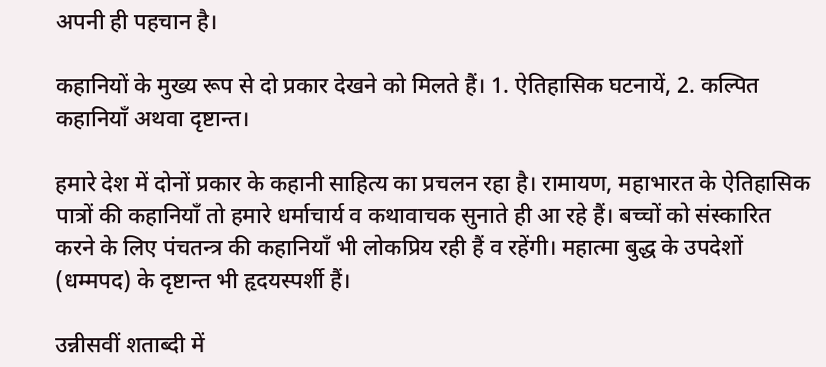अपनी ही पहचान है।

कहानियों के मुख्य रूप से दो प्रकार देखने को मिलते हैं। 1. ऐतिहासिक घटनायें, 2. कल्पित कहानियाँ अथवा दृष्टान्त।

हमारे देश में दोनों प्रकार के कहानी साहित्य का प्रचलन रहा है। रामायण, महाभारत के ऐतिहासिक पात्रों की कहानियाँ तो हमारे धर्माचार्य व कथावाचक सुनाते ही आ रहे हैं। बच्चों को संस्कारित करने के लिए पंचतन्त्र की कहानियाँ भी लोकप्रिय रही हैं व रहेंगी। महात्मा बुद्ध के उपदेशों (धम्मपद) के दृष्टान्त भी हृदयस्पर्शी हैं।

उन्नीसवीं शताब्दी में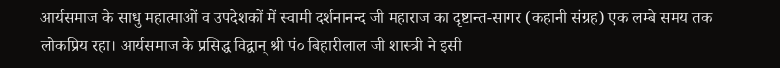आर्यसमाज के साधु महात्माओं व उपदेशकों में स्वामी दर्शनानन्द जी महाराज का दृष्टान्त-सागर (कहानी संग्रह) एक लम्बे समय तक लोकप्रिय रहा। आर्यसमाज के प्रसिद्ध विद्वान् श्री पं० बिहारीलाल जी शास्त्री ने इसी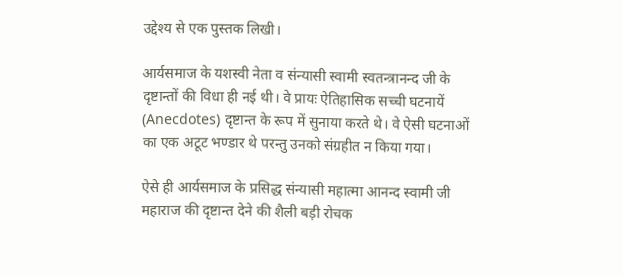उद्देश्य से एक पुस्तक लिखी।

आर्यसमाज के यशस्वी नेता व संन्यासी स्वामी स्वतन्त्रानन्द जी के दृष्टान्तों की विधा ही नई थी। वे प्रायः ऐतिहासिक सच्ची घटनायें (Anecdotes) दृष्टान्त के रूप में सुनाया करते थे। वे ऐसी घटनाओं का एक अटूट भण्डार थे परन्तु उनको संग्रहीत न किया गया।

ऐसे ही आर्यसमाज के प्रसिद्ध संन्यासी महात्मा आनन्द स्वामी जी महाराज की दृष्टान्त देने की शैली बड़ी रोचक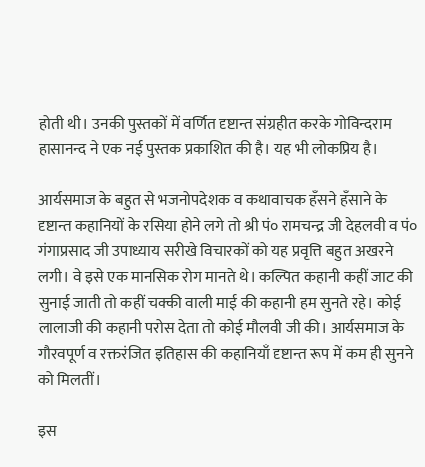होती थी। उनकी पुस्तकों में वर्णित दृष्टान्त संग्रहीत करके गोविन्दराम हासानन्द ने एक नई पुस्तक प्रकाशित की है। यह भी लोकप्रिय है।

आर्यसमाज के बहुत से भजनोपदेशक व कथावाचक हँसने हँसाने के दृष्टान्त कहानियों के रसिया होने लगे तो श्री पं० रामचन्द्र जी देहलवी व पं० गंगाप्रसाद जी उपाध्याय सरीखे विचारकों को यह प्रवृत्ति बहुत अखरने लगी। वे इसे एक मानसिक रोग मानते थे। कल्पित कहानी कहीं जाट की सुनाई जाती तो कहीं चक्की वाली माई की कहानी हम सुनते रहे। कोई लालाजी की कहानी परोस देता तो कोई मौलवी जी की। आर्यसमाज के गौरवपूर्ण व रक्तरंजित इतिहास की कहानियाँ दृष्टान्त रूप में कम ही सुनने को मिलतीं।

इस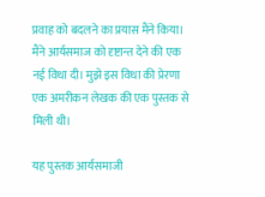प्रवाह को बदलने का प्रयास मैंने किया। मैंने आर्यसमाज को दृष्टान्त देने की एक नई विधा दी। मुझे इस विधा की प्रेरणा एक अमरीकन लेखक की एक पुस्तक से मिली थी।

यह पुस्तक आर्यसमाजी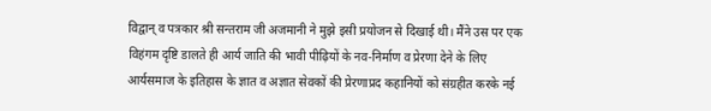विद्वान् व पत्रकार श्री सन्तराम जी अजमानी ने मुझे इसी प्रयोजन से दिखाई थी। मैंने उस पर एक विहंगम दृष्टि डालते ही आर्य जाति की भावी पीढ़ियों के नव-निर्माण व प्रेरणा देने के लिए आर्यसमाज के इतिहास के ज्ञात व अज्ञात सेवकों की प्रेरणाप्रद कहानियों को संग्रहीत करके नई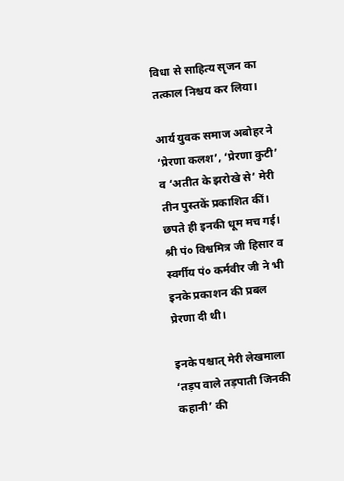विधा से साहित्य सृजन का तत्काल निश्चय कर लिया।

आर्य युवक समाज अबोहर ने ‘प्रेरणा कलश’, ‘प्रेरणा कुटी’ व ‘अतीत के झरोखे से’ मेरी तीन पुस्तकें प्रकाशित कीं। छपते ही इनकी धूम मच गई। श्री पं० विश्वमित्र जी हिसार व स्वर्गीय पं० कर्मवीर जी ने भी इनके प्रकाशन की प्रबल प्रेरणा दी थी।

इनके पश्चात् मेरी लेखमाला ‘तड़प वाले तड़पाती जिनकी कहानी’ की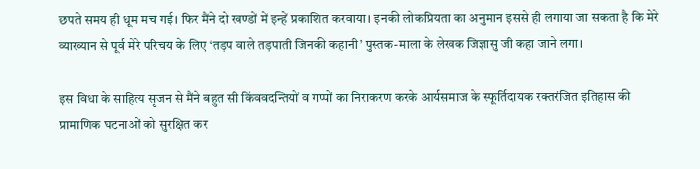छपते समय ही धूम मच गई। फिर मैंने दो खण्डों में इन्हें प्रकाशित करवाया। इनकी लोकप्रियता का अनुमान इससे ही लगाया जा सकता है कि मेरे व्याख्यान से पूर्व मेरे परिचय के लिए ‘तड़प वाले तड़पाती जिनकी कहानी’ पुस्तक-माला के लेखक जिज्ञासु जी कहा जाने लगा।

इस विधा के साहित्य सृजन से मैंने बहुत सी किंववदन्तियों व गप्पों का निराकरण करके आर्यसमाज के स्फूर्तिदायक रक्तरंजित इतिहास की प्रामाणिक घटनाओं को सुरक्षित कर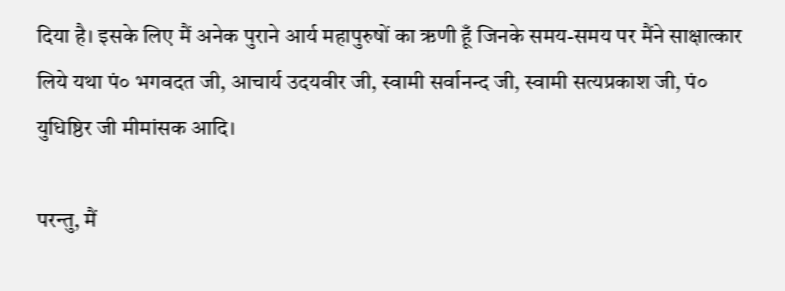दिया है। इसके लिए मैं अनेक पुराने आर्य महापुरुषों का ऋणी हूँ जिनके समय-समय पर मैंने साक्षात्कार लिये यथा पं० भगवदत जी, आचार्य उदयवीर जी, स्वामी सर्वानन्द जी, स्वामी सत्यप्रकाश जी, पं० युधिष्ठिर जी मीमांसक आदि।

परन्तु, मैं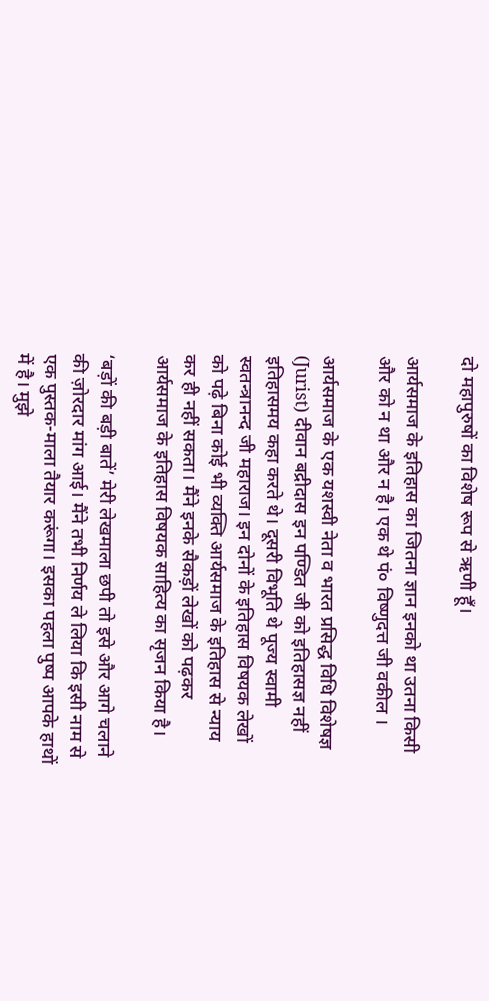दो महापुरुषों का विशेष रूप से ऋणी हूँ।

आर्यसमाज के इतिहास का जितना ज्ञान इनको था उतना किसी और को न था और न है। एक थे पं० विष्णुदत्त जी वकील ।

आर्यसमाज के एक यशस्वी नेता व भारत प्रसिद्ध विधि विशेषज्ञ (Jurist) दीवान बद्रीदास इन पण्डित जी को इतिहासज्ञ नहीं इतिहासमय कहा करते थे। दूसरी विभूति थे पूज्य स्वामी स्वतन्त्रानन्द जी महाराज। इन दोनों के इतिहास विषयक लेखों को पढ़े बिना कोई भी व्यक्ति आर्यसमाज के इतिहास से न्याय कर ही नहीं सकता। मैंने इनके सैकड़ों लेखों को पढ़कर आर्यसमाज के इतिहास विषयक साहित्य का सृजन किया है।

‘बड़ों की बड़ी बातें’ मेरी लेखमाला छपी तो इसे और आगे चलाने की ज़ोरदार मांग आई। मैंने तभी निर्णय ले लिया कि इसी नाम से एक पुस्तक-माला तैयार करूंगा। इसका पहला पुष्प आपके हाथों में है। मुझे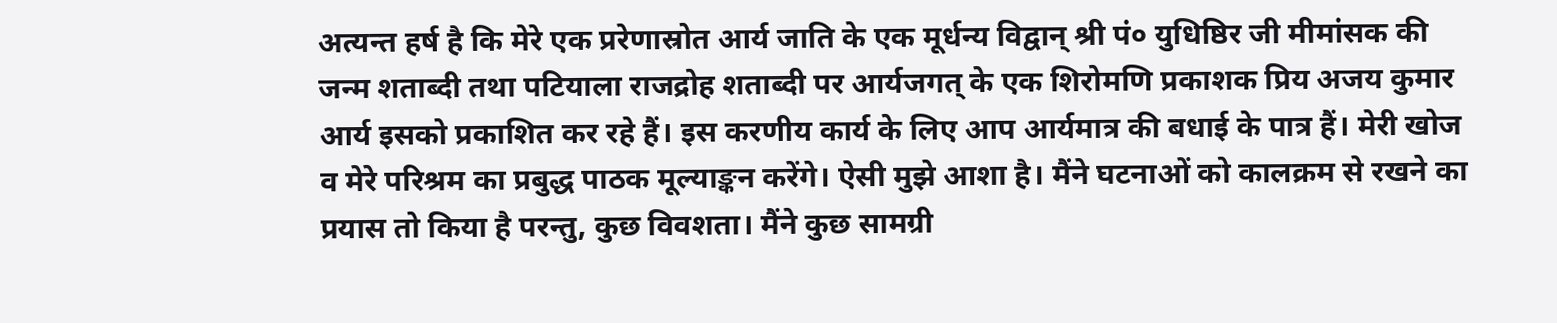अत्यन्त हर्ष है कि मेरे एक प्ररेणास्रोत आर्य जाति के एक मूर्धन्य विद्वान् श्री पं० युधिष्ठिर जी मीमांसक की जन्म शताब्दी तथा पटियाला राजद्रोह शताब्दी पर आर्यजगत् के एक शिरोमणि प्रकाशक प्रिय अजय कुमार आर्य इसको प्रकाशित कर रहे हैं। इस करणीय कार्य के लिए आप आर्यमात्र की बधाई के पात्र हैं। मेरी खोज व मेरे परिश्रम का प्रबुद्ध पाठक मूल्याङ्कन करेंगे। ऐसी मुझे आशा है। मैंने घटनाओं को कालक्रम से रखने का प्रयास तो किया है परन्तु, कुछ विवशता। मैंने कुछ सामग्री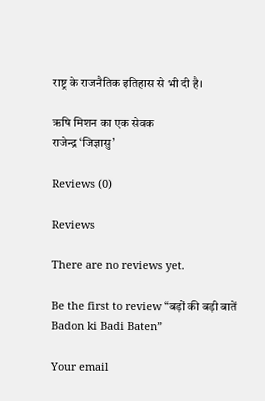राष्ट्र के राजनैतिक इतिहास से भी दी है।

ऋषि मिशन का एक सेवक
राजेन्द्र ‘जिज्ञासु’

Reviews (0)

Reviews

There are no reviews yet.

Be the first to review “बड़ों की बड़ी बातें
Badon ki Badi Baten”

Your email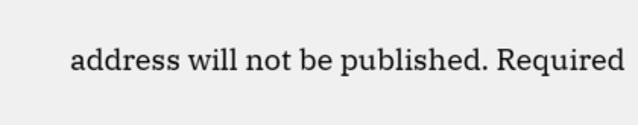address will not be published. Required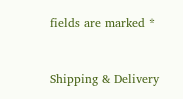fields are marked *


Shipping & Delivery